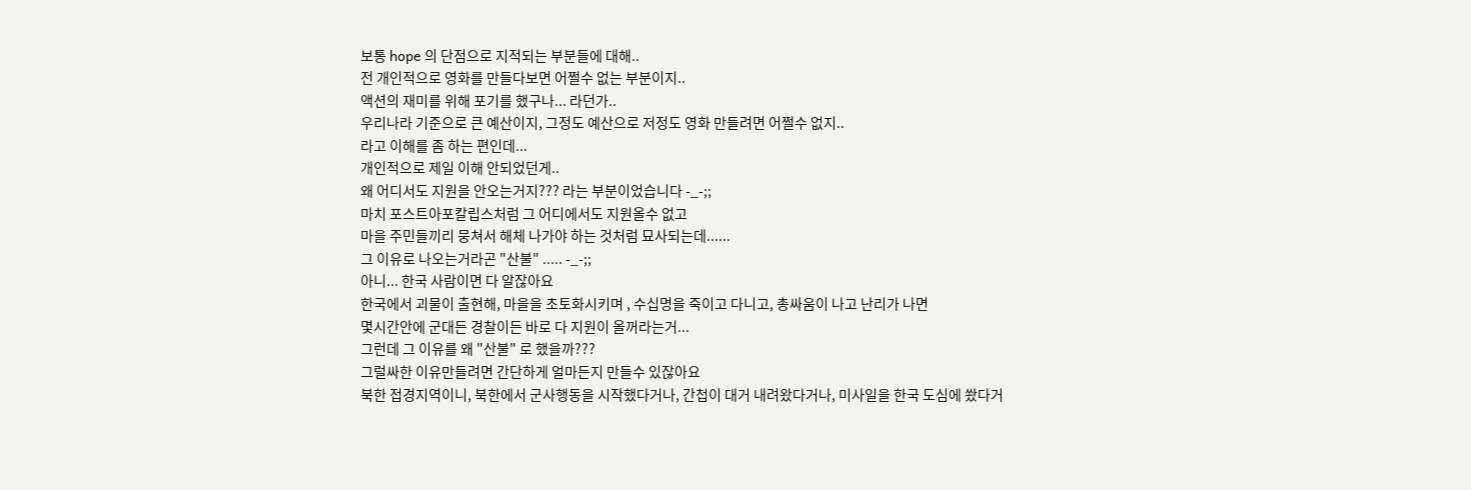보통 hope 의 단점으로 지적되는 부분들에 대해..
전 개인적으로 영화를 만들다보면 어쩔수 없는 부분이지..
액션의 재미를 위해 포기를 했구나... 라던가..
우리나라 기준으로 큰 예산이지, 그정도 예산으로 저정도 영화 만들려면 어쩔수 없지..
라고 이해를 좀 하는 편인데...
개인적으로 제일 이해 안되었던게..
왜 어디서도 지원을 안오는거지??? 라는 부분이었습니다 -_-;;
마치 포스트아포칼립스처럼 그 어디에서도 지원올수 없고
마을 주민들끼리 뭉쳐서 해체 나가야 하는 것처럼 묘사되는데......
그 이유로 나오는거라곤 "산불" ..... -_-;;
아니... 한국 사람이면 다 알잖아요
한국에서 괴물이 출현해, 마을을 초토화시키며 , 수십명을 죽이고 다니고, 총싸움이 나고 난리가 나면
몇시간안에 군대든 경찰이든 바로 다 지원이 올꺼라는거...
그런데 그 이유를 왜 "산불" 로 했을까???
그럴싸한 이유만들려면 간단하게 얼마든지 만들수 있잖아요
북한 접경지역이니, 북한에서 군사행동을 시작했다거나, 간첩이 대거 내려왔다거나, 미사일을 한국 도심에 쐈다거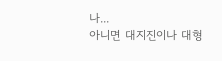나...
아니면 대지진이나 대형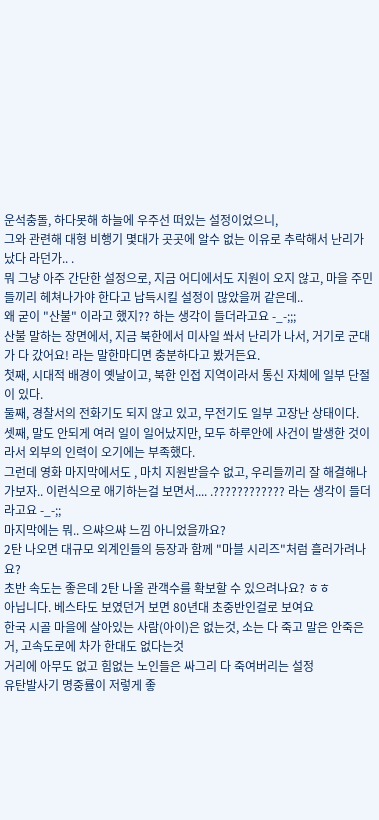운석충돌, 하다못해 하늘에 우주선 떠있는 설정이었으니,
그와 관련해 대형 비행기 몇대가 곳곳에 알수 없는 이유로 추락해서 난리가 났다 라던가.. .
뭐 그냥 아주 간단한 설정으로, 지금 어디에서도 지원이 오지 않고, 마을 주민들끼리 헤쳐나가야 한다고 납득시킬 설정이 많았을꺼 같은데..
왜 굳이 "산불" 이라고 했지?? 하는 생각이 들더라고요 -_-;;;
산불 말하는 장면에서, 지금 북한에서 미사일 쏴서 난리가 나서, 거기로 군대가 다 갔어요! 라는 말한마디면 충분하다고 봤거든요.
첫째, 시대적 배경이 옛날이고, 북한 인접 지역이라서 통신 자체에 일부 단절이 있다.
둘째, 경찰서의 전화기도 되지 않고 있고, 무전기도 일부 고장난 상태이다.
셋째, 말도 안되게 여러 일이 일어났지만, 모두 하루안에 사건이 발생한 것이라서 외부의 인력이 오기에는 부족했다.
그런데 영화 마지막에서도 , 마치 지원받을수 없고, 우리들끼리 잘 해결해나가보자.. 이런식으로 애기하는걸 보면서.... .???????????? 라는 생각이 들더라고요 -_-;;
마지막에는 뭐.. 으쌰으쌰 느낌 아니었을까요?
2탄 나오면 대규모 외계인들의 등장과 함께 "마블 시리즈"처럼 흘러가려나요?
초반 속도는 좋은데 2탄 나올 관객수를 확보할 수 있으려나요? ㅎㅎ
아닙니다. 베스타도 보였던거 보면 80년대 초중반인걸로 보여요
한국 시골 마을에 살아있는 사람(아이)은 없는것, 소는 다 죽고 말은 안죽은거, 고속도로에 차가 한대도 없다는것
거리에 아무도 없고 힘없는 노인들은 싸그리 다 죽여버리는 설정
유탄발사기 명중률이 저렇게 좋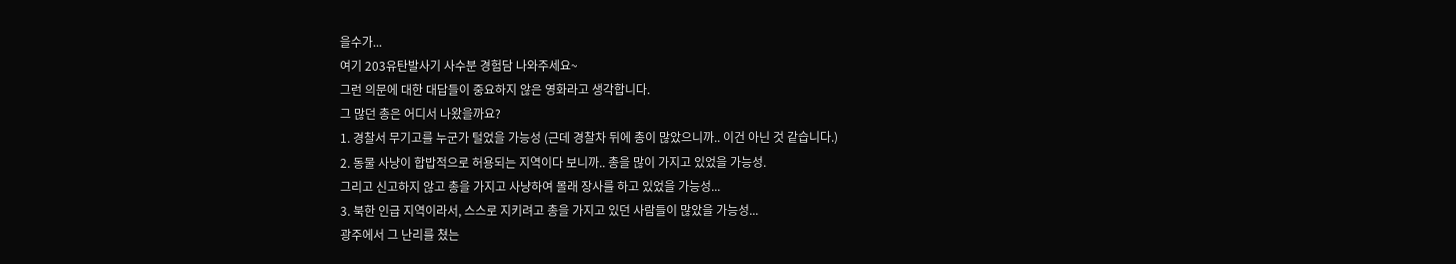을수가...
여기 203유탄발사기 사수분 경험담 나와주세요~
그런 의문에 대한 대답들이 중요하지 않은 영화라고 생각합니다.
그 많던 총은 어디서 나왔을까요?
1. 경찰서 무기고를 누군가 털었을 가능성 (근데 경찰차 뒤에 총이 많았으니까.. 이건 아닌 것 같습니다.)
2. 동물 사냥이 합밥적으로 허용되는 지역이다 보니까.. 총을 많이 가지고 있었을 가능성.
그리고 신고하지 않고 총을 가지고 사냥하여 몰래 장사를 하고 있었을 가능성...
3. 북한 인급 지역이라서, 스스로 지키려고 총을 가지고 있던 사람들이 많았을 가능성...
광주에서 그 난리를 쳤는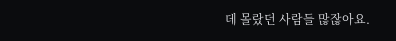데 몰랐던 사람들 많잖아요.